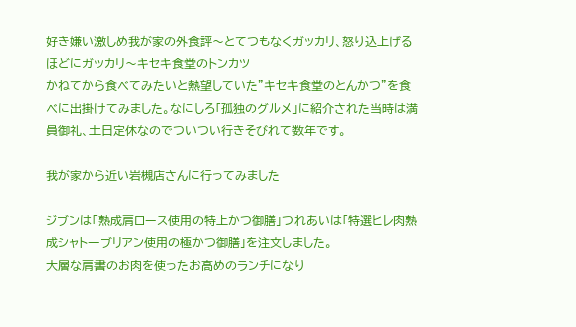好き嫌い激しめ我が家の外食評〜とてつもなくガッカリ、怒り込上げるほどにガッカリ〜キセキ食堂のトンカツ
かねてから食べてみたいと熱望していた”キセキ食堂のとんかつ”を食べに出掛けてみました。なにしろ「孤独のグルメ」に紹介された当時は満員御礼、土日定休なのでついつい行きそびれて数年です。

我が家から近い岩槻店さんに行ってみました

ジブンは「熟成肩ロース使用の特上かつ御膳」つれあいは「特選ヒレ肉熟成シャトーブリアン使用の極かつ御膳」を注文しました。
大層な肩書のお肉を使ったお高めのランチになり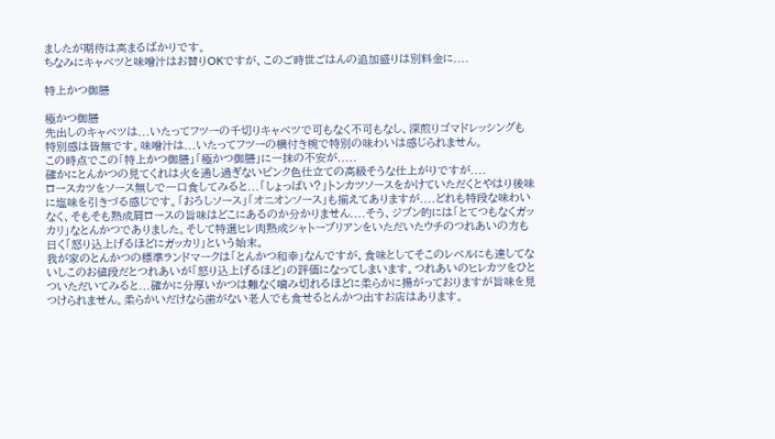ましたが期待は高まるばかりです。
ちなみにキャベツと味噌汁はお替りOKですが、このご時世ごはんの追加盛りは別料金に....

特上かつ御膳

極かつ御膳
先出しのキャベツは...いたってフツーの千切りキャベツで可もなく不可もなし、深煎りゴマドレッシングも特別感は皆無です。味噌汁は...いたってフツーの横付き椀で特別の味わいは感じられません。
この時点でこの「特上かつ御膳」「極かつ御膳」に一抹の不安が.....
確かにとんかつの見てくれは火を通し過ぎないピンク色仕立ての高級そうな仕上がりですが....
ロースカツをソース無しで一口食してみると...「しょっぱい?」トンカツソースをかけていただくとやはり後味に塩味を引きづる感じです。「おろしソース」「オニオンソース」も揃えてありますが....どれも特段な味わいなく、そもそも熟成肩ロースの旨味はどこにあるのか分かりません....そう、ジブン的には「とてつもなくガッカリ」なとんかつでありました。そして特選ヒレ肉熟成シャトーブリアンをいただいたウチのつれあいの方も曰く「怒り込上げるほどにガッカリ」という始末。
我が家のとんかつの標準ランドマークは「とんかつ和幸」なんですが、食味としてそこのレベルにも達してないしこのお値段だとつれあいが「怒り込上げるほど」の評価になってしまいます。つれあいのヒレカツをひとついただいてみると...確かに分厚いかつは難なく噛み切れるほどに柔らかに揚がっておりますが旨味を見つけられません。柔らかいだけなら歯がない老人でも食せるとんかつ出すお店はあります。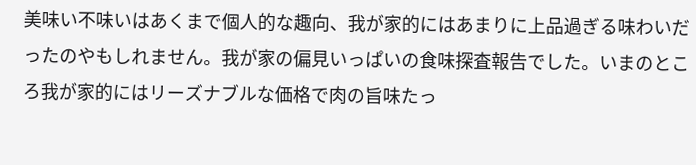美味い不味いはあくまで個人的な趣向、我が家的にはあまりに上品過ぎる味わいだったのやもしれません。我が家の偏見いっぱいの食味探査報告でした。いまのところ我が家的にはリーズナブルな価格で肉の旨味たっ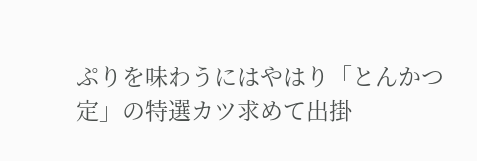ぷりを味わうにはやはり「とんかつ定」の特選カツ求めて出掛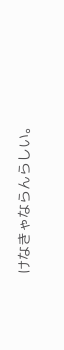けなきゃならんらしい。